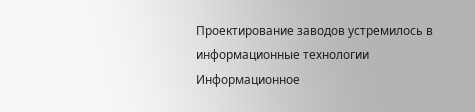Проектирование заводов устремилось в информационные технологии
Информационное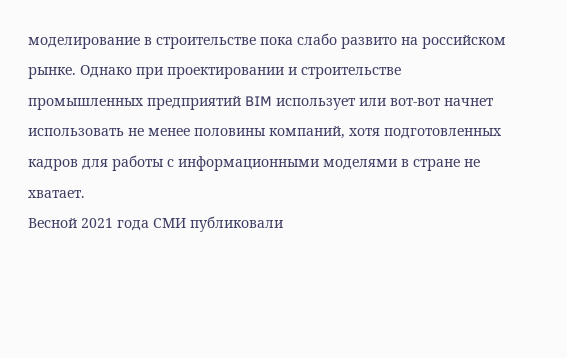моделирование в строительстве пока слабо развито на российском рынке. Однако при проектировании и строительстве промышленных предприятий BIM использует или вот-вот начнет использовать не менее половины компаний, хотя подготовленных кадров для работы с информационными моделями в стране не хватает.
Весной 2021 года СМИ публиковали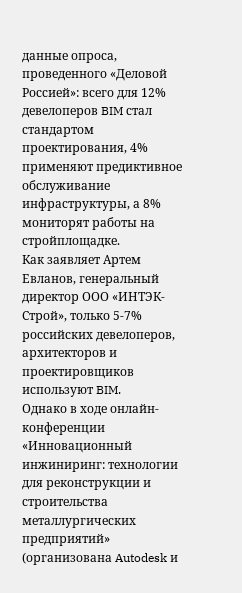данные опроса, проведенного «Деловой Россией»: всего для 12% девелоперов BIM стал стандартом проектирования, 4% применяют предиктивное обслуживание инфраструктуры, а 8% мониторят работы на стройплощадке.
Как заявляет Артем Евланов, генеральный директор ООО «ИНТЭК-Строй», только 5-7% российских девелоперов, архитекторов и проектировщиков используют BIM.
Однако в ходе онлайн-конференции «Инновационный инжиниринг: технологии для реконструкции и строительства металлургических предприятий» (организована Autodesk и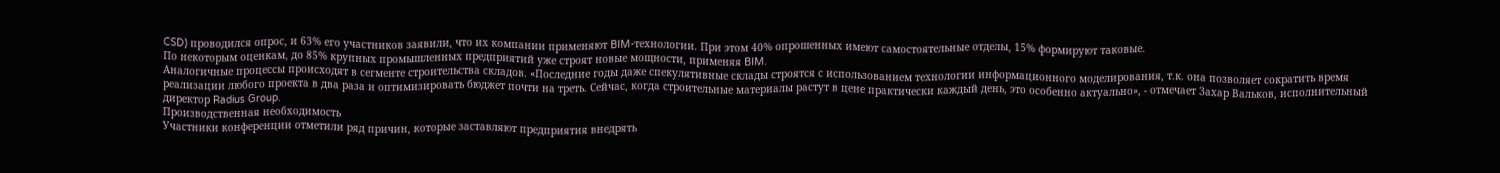CSD) проводился опрос, и 63% его участников заявили, что их компании применяют BIM-технологии. При этом 40% опрошенных имеют самостоятельные отделы, 15% формируют таковые.
По некоторым оценкам, до 85% крупных промышленных предприятий уже строят новые мощности, применяя BIM.
Аналогичные процессы происходят в сегменте строительства складов. «Последние годы даже спекулятивные склады строятся с использованием технологии информационного моделирования, т.к. она позволяет сократить время реализации любого проекта в два раза и оптимизировать бюджет почти на треть. Сейчас, когда строительные материалы растут в цене практически каждый день, это особенно актуально», - отмечает Захар Вальков, исполнительный директор Radius Group.
Производственная необходимость
Участники конференции отметили ряд причин, которые заставляют предприятия внедрять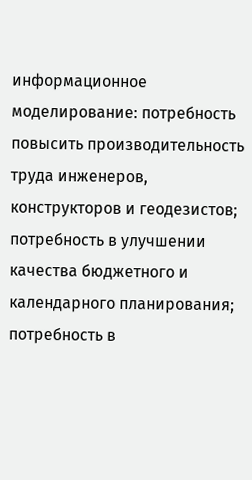информационное моделирование: потребность повысить производительность труда инженеров, конструкторов и геодезистов; потребность в улучшении качества бюджетного и календарного планирования; потребность в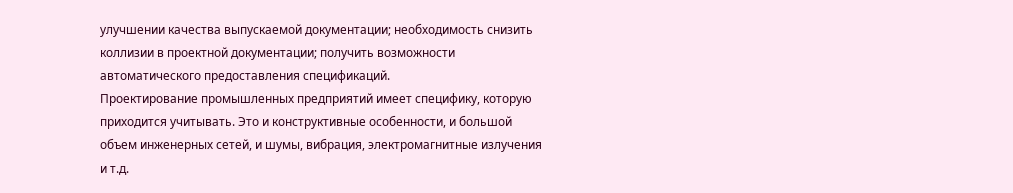улучшении качества выпускаемой документации; необходимость снизить коллизии в проектной документации; получить возможности автоматического предоставления спецификаций.
Проектирование промышленных предприятий имеет специфику, которую приходится учитывать. Это и конструктивные особенности, и большой объем инженерных сетей, и шумы, вибрация, электромагнитные излучения и т.д.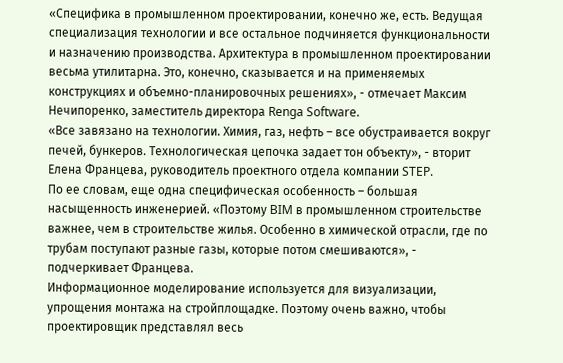«Специфика в промышленном проектировании, конечно же, есть. Ведущая специализация технологии и все остальное подчиняется функциональности и назначению производства. Архитектура в промышленном проектировании весьма утилитарна. Это, конечно, сказывается и на применяемых конструкциях и объемно-планировочных решениях», - отмечает Максим Нечипоренко, заместитель директора Renga Software.
«Все завязано на технологии. Химия, газ, нефть – все обустраивается вокруг печей, бункеров. Технологическая цепочка задает тон объекту», - вторит Елена Францева, руководитель проектного отдела компании STEP.
По ее словам, еще одна специфическая особенность – большая насыщенность инженерией. «Поэтому BIM в промышленном строительстве важнее, чем в строительстве жилья. Особенно в химической отрасли, где по трубам поступают разные газы, которые потом смешиваются», - подчеркивает Францева.
Информационное моделирование используется для визуализации, упрощения монтажа на стройплощадке. Поэтому очень важно, чтобы проектировщик представлял весь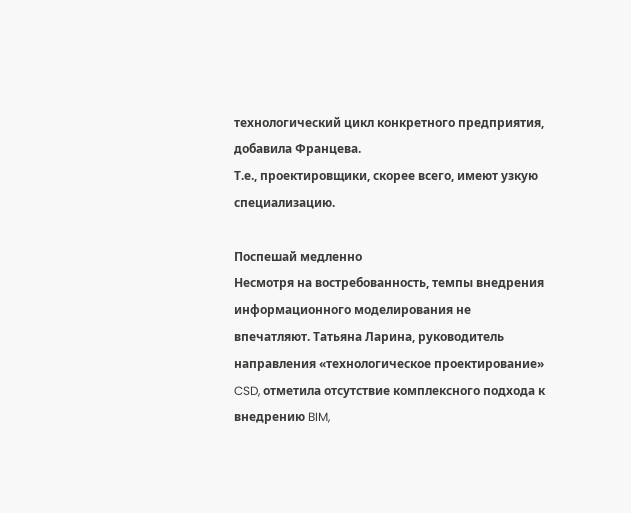технологический цикл конкретного предприятия, добавила Францева.
Т.е., проектировщики, скорее всего, имеют узкую специализацию.

Поспешай медленно
Несмотря на востребованность, темпы внедрения информационного моделирования не впечатляют. Татьяна Ларина, руководитель направления «технологическое проектирование» CSD, отметила отсутствие комплексного подхода к внедрению BIM,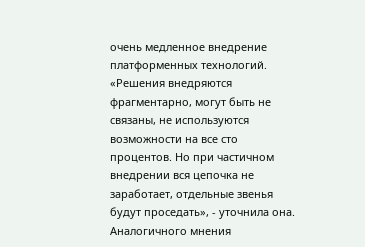очень медленное внедрение платформенных технологий. «Решения внедряются фрагментарно, могут быть не связаны, не используются возможности на все сто процентов. Но при частичном внедрении вся цепочка не заработает, отдельные звенья будут проседать», - уточнила она.
Аналогичного мнения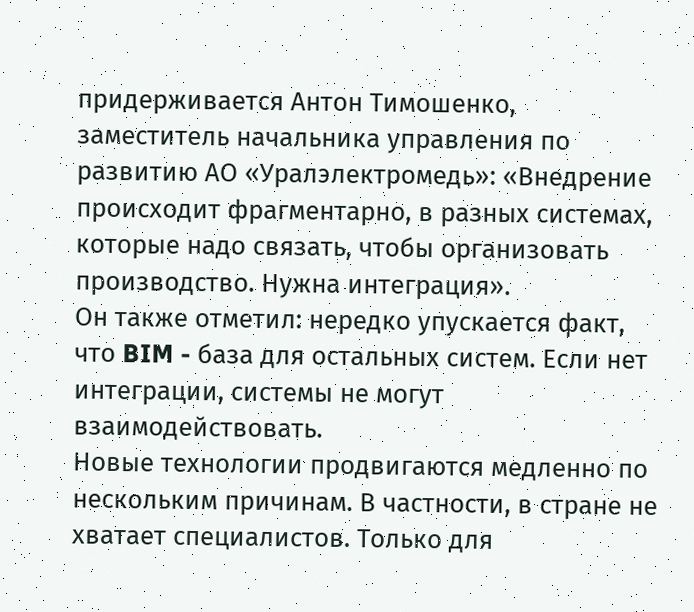придерживается Антон Тимошенко, заместитель начальника управления по развитию АО «Уралэлектромедь»: «Внедрение происходит фрагментарно, в разных системах, которые надо связать, чтобы организовать производство. Нужна интеграция».
Он также отметил: нередко упускается факт, что BIM - база для остальных систем. Если нет интеграции, системы не могут взаимодействовать.
Новые технологии продвигаются медленно по нескольким причинам. В частности, в стране не хватает специалистов. Только для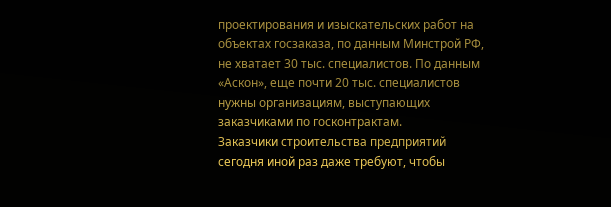проектирования и изыскательских работ на объектах госзаказа, по данным Минстрой РФ, не хватает 30 тыс. специалистов. По данным «Аскон», еще почти 20 тыс. специалистов нужны организациям, выступающих заказчиками по госконтрактам.
Заказчики строительства предприятий сегодня иной раз даже требуют, чтобы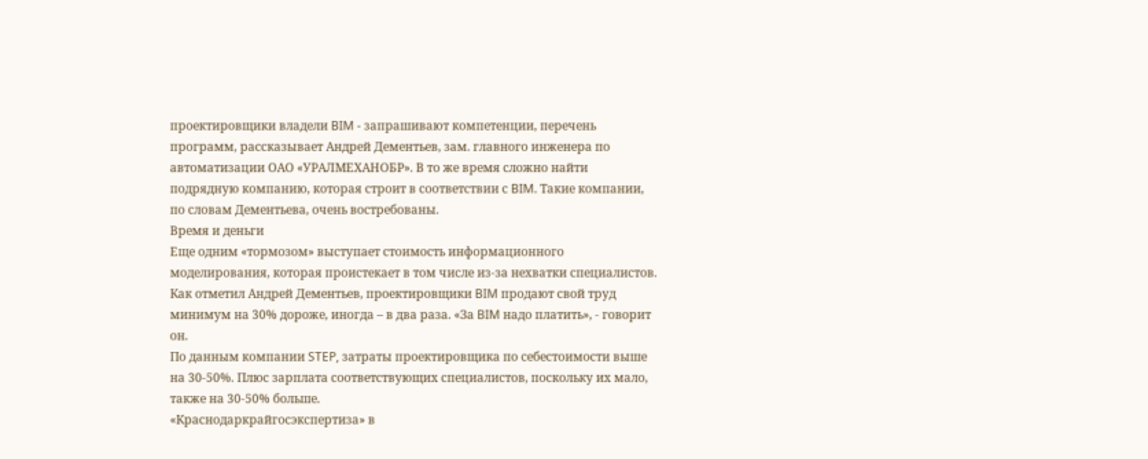проектировщики владели BIM - запрашивают компетенции, перечень программ, рассказывает Андрей Дементьев, зам. главного инженера по автоматизации ОАО «УРАЛМЕХАНОБР». В то же время сложно найти подрядную компанию, которая строит в соответствии с BIM. Такие компании, по словам Дементьева, очень востребованы.
Время и деньги
Еще одним «тормозом» выступает стоимость информационного моделирования, которая проистекает в том числе из-за нехватки специалистов. Как отметил Андрей Дементьев, проектировщики BIM продают свой труд минимум на 30% дороже, иногда – в два раза. «За BIM надо платить», - говорит он.
По данным компании STEP, затраты проектировщика по себестоимости выше на 30-50%. Плюс зарплата соответствующих специалистов, поскольку их мало, также на 30-50% больше.
«Краснодаркрайгосэкспертиза» в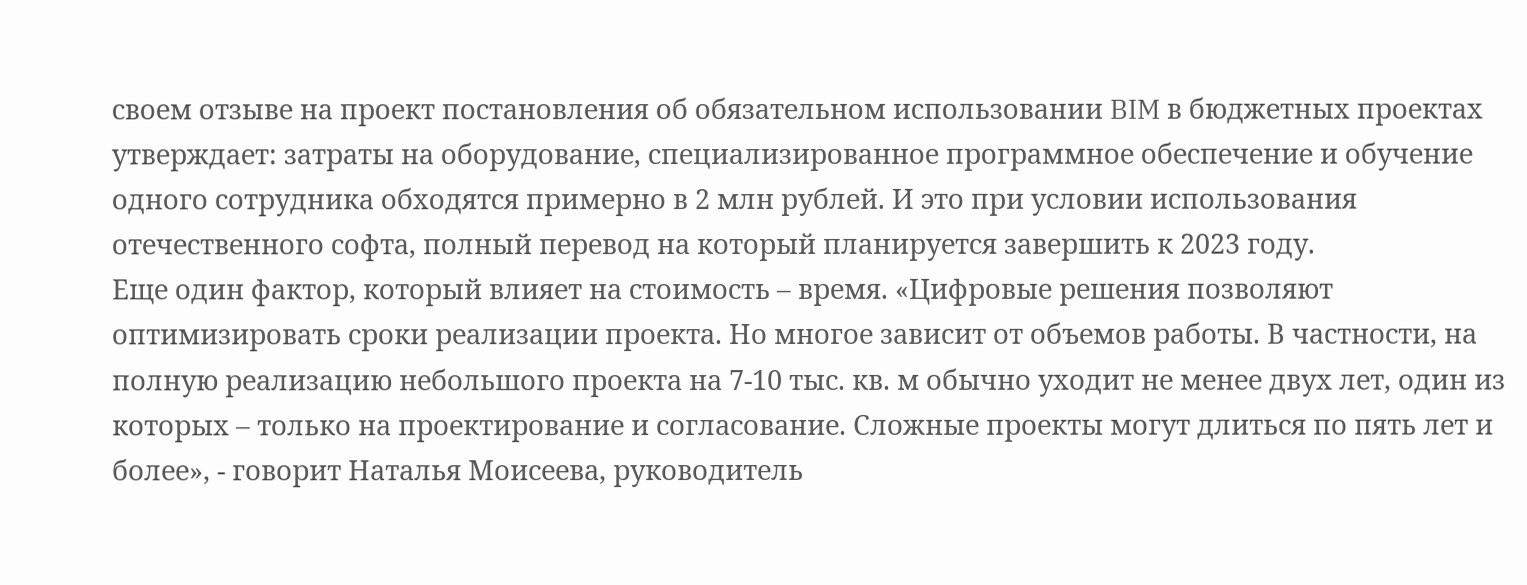своем отзыве на проект постановления об обязательном использовании BIM в бюджетных проектах утверждает: затраты на оборудование, специализированное программное обеспечение и обучение одного сотрудника обходятся примерно в 2 млн рублей. И это при условии использования отечественного софта, полный перевод на который планируется завершить к 2023 году.
Еще один фактор, который влияет на стоимость – время. «Цифровые решения позволяют оптимизировать сроки реализации проекта. Но многое зависит от объемов работы. В частности, на полную реализацию небольшого проекта на 7-10 тыс. кв. м обычно уходит не менее двух лет, один из которых – только на проектирование и согласование. Сложные проекты могут длиться по пять лет и более», - говорит Наталья Моисеева, руководитель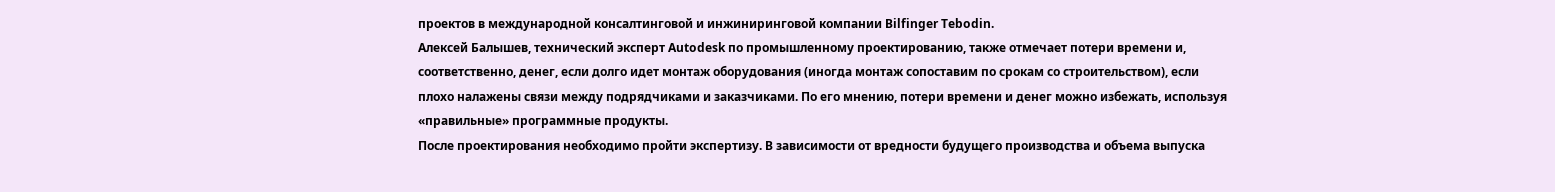проектов в международной консалтинговой и инжиниринговой компании Bilfinger Tebodin.
Алексей Балышев, технический эксперт Autodesk по промышленному проектированию, также отмечает потери времени и, соответственно, денег, если долго идет монтаж оборудования (иногда монтаж сопоставим по срокам со строительством), если плохо налажены связи между подрядчиками и заказчиками. По его мнению, потери времени и денег можно избежать, используя «правильные» программные продукты.
После проектирования необходимо пройти экспертизу. В зависимости от вредности будущего производства и объема выпуска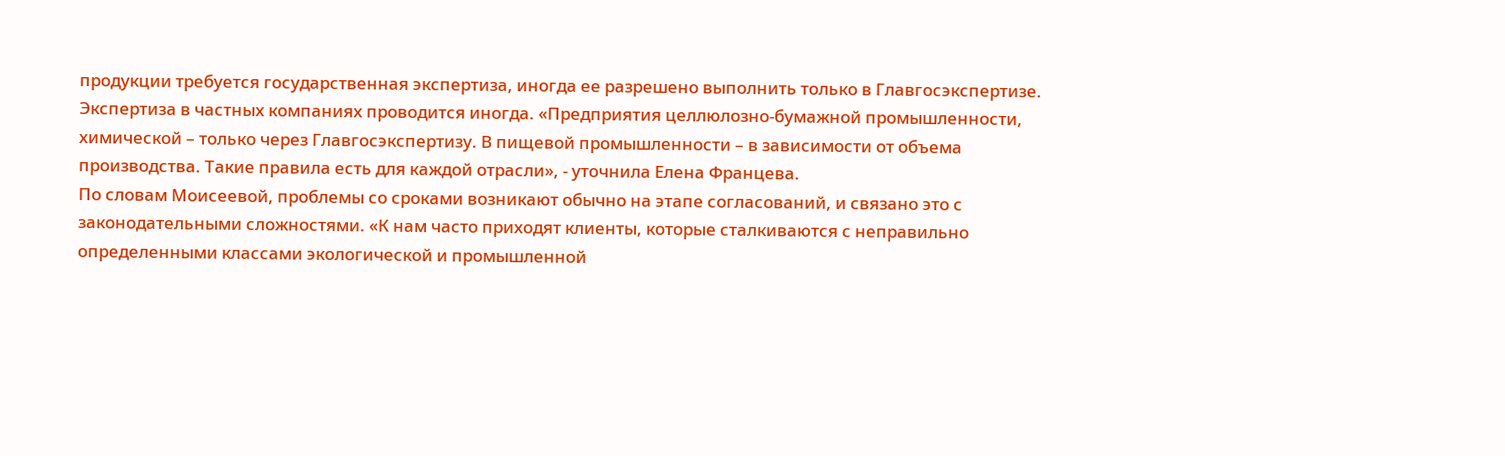продукции требуется государственная экспертиза, иногда ее разрешено выполнить только в Главгосэкспертизе. Экспертиза в частных компаниях проводится иногда. «Предприятия целлюлозно-бумажной промышленности, химической – только через Главгосэкспертизу. В пищевой промышленности – в зависимости от объема производства. Такие правила есть для каждой отрасли», - уточнила Елена Францева.
По словам Моисеевой, проблемы со сроками возникают обычно на этапе согласований, и связано это с законодательными сложностями. «К нам часто приходят клиенты, которые сталкиваются с неправильно определенными классами экологической и промышленной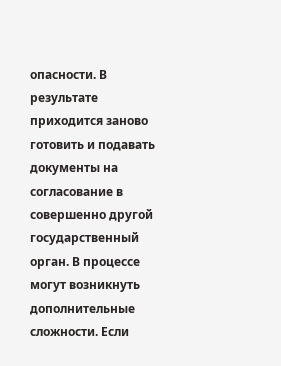опасности. В результате приходится заново готовить и подавать документы на согласование в совершенно другой государственный орган. В процессе могут возникнуть дополнительные сложности. Если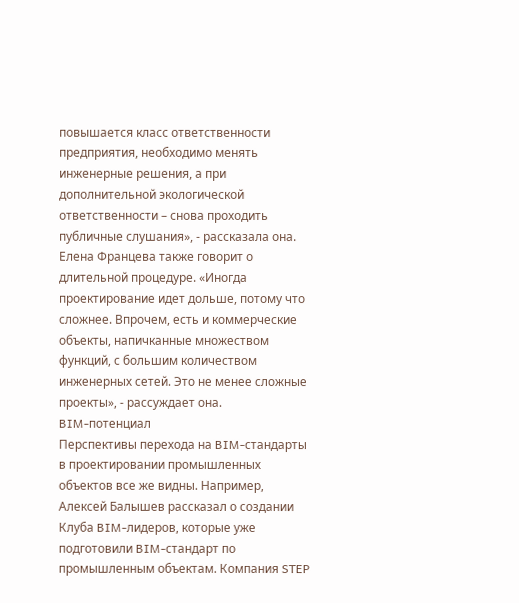повышается класс ответственности предприятия, необходимо менять инженерные решения, а при дополнительной экологической ответственности – снова проходить публичные слушания», - рассказала она.
Елена Францева также говорит о длительной процедуре. «Иногда проектирование идет дольше, потому что сложнее. Впрочем, есть и коммерческие объекты, напичканные множеством функций, с большим количеством инженерных сетей. Это не менее сложные проекты», - рассуждает она.
BIM-потенциал
Перспективы перехода на BIM-стандарты в проектировании промышленных объектов все же видны. Например, Алексей Балышев рассказал о создании Клуба BIM-лидеров, которые уже подготовили BIM-стандарт по промышленным объектам. Компания STEP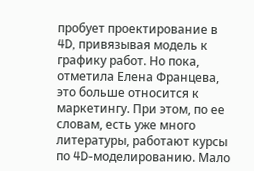пробует проектирование в 4D, привязывая модель к графику работ. Но пока, отметила Елена Францева, это больше относится к маркетингу. При этом, по ее словам, есть уже много литературы, работают курсы по 4D-моделированию. Мало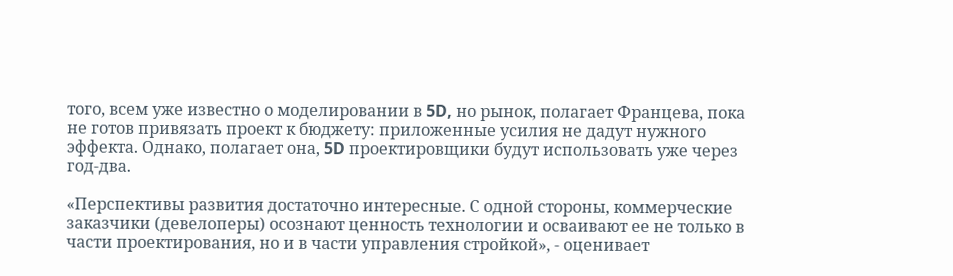того, всем уже известно о моделировании в 5D, но рынок, полагает Францева, пока не готов привязать проект к бюджету: приложенные усилия не дадут нужного эффекта. Однако, полагает она, 5D проектировщики будут использовать уже через год-два.

«Перспективы развития достаточно интересные. С одной стороны, коммерческие заказчики (девелоперы) осознают ценность технологии и осваивают ее не только в части проектирования, но и в части управления стройкой», - оценивает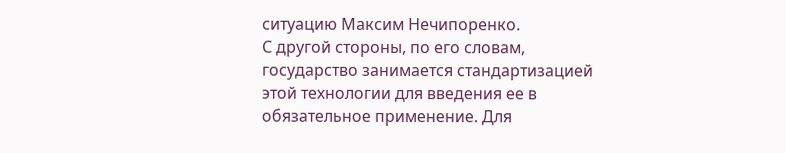ситуацию Максим Нечипоренко.
С другой стороны, по его словам, государство занимается стандартизацией этой технологии для введения ее в обязательное применение. Для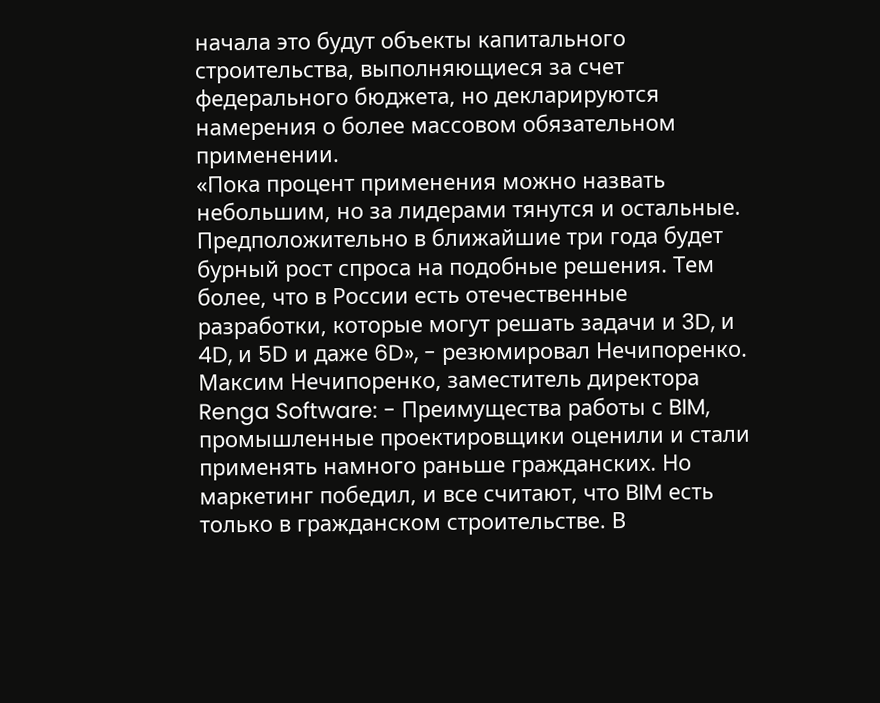начала это будут объекты капитального строительства, выполняющиеся за счет федерального бюджета, но декларируются намерения о более массовом обязательном применении.
«Пока процент применения можно назвать небольшим, но за лидерами тянутся и остальные. Предположительно в ближайшие три года будет бурный рост спроса на подобные решения. Тем более, что в России есть отечественные разработки, которые могут решать задачи и 3D, и 4D, и 5D и даже 6D», - резюмировал Нечипоренко.
Максим Нечипоренко, заместитель директора Renga Software: - Преимущества работы с BIM, промышленные проектировщики оценили и стали применять намного раньше гражданских. Но маркетинг победил, и все считают, что BIM есть только в гражданском строительстве. В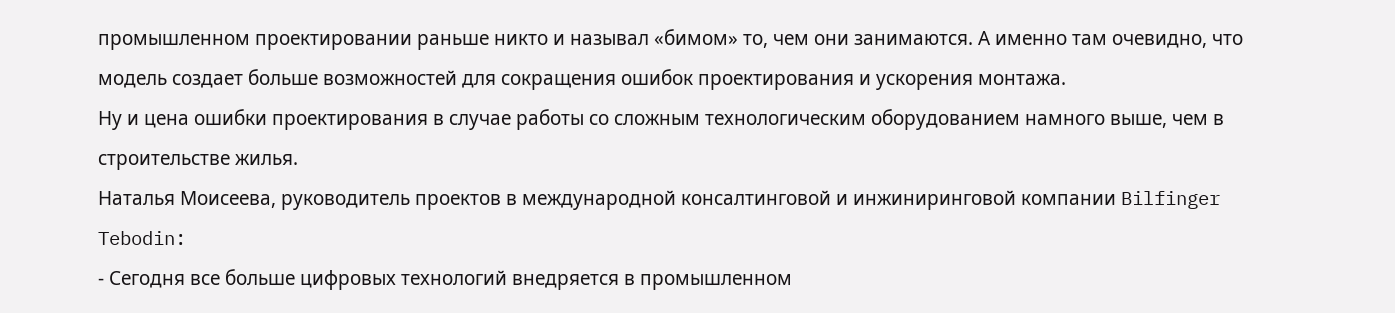промышленном проектировании раньше никто и называл «бимом» то, чем они занимаются. А именно там очевидно, что модель создает больше возможностей для сокращения ошибок проектирования и ускорения монтажа.
Ну и цена ошибки проектирования в случае работы со сложным технологическим оборудованием намного выше, чем в строительстве жилья.
Наталья Моисеева, руководитель проектов в международной консалтинговой и инжиниринговой компании Bilfinger Tebodin:
- Сегодня все больше цифровых технологий внедряется в промышленном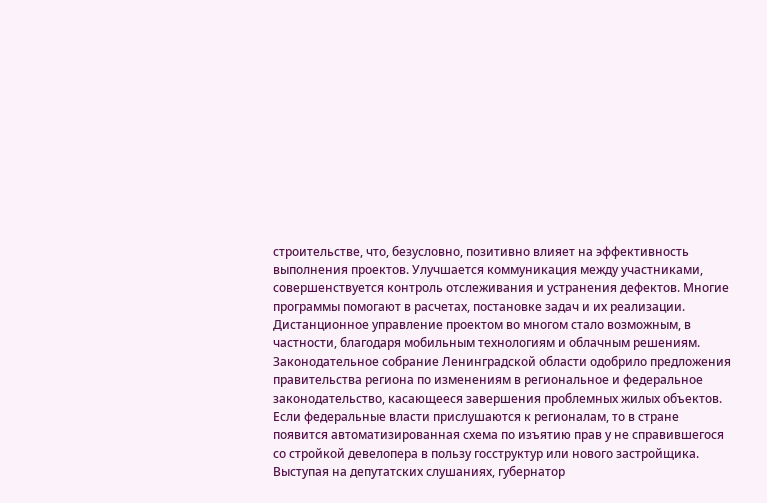строительстве, что, безусловно, позитивно влияет на эффективность выполнения проектов. Улучшается коммуникация между участниками, совершенствуется контроль отслеживания и устранения дефектов. Многие программы помогают в расчетах, постановке задач и их реализации. Дистанционное управление проектом во многом стало возможным, в частности, благодаря мобильным технологиям и облачным решениям.
Законодательное собрание Ленинградской области одобрило предложения правительства региона по изменениям в региональное и федеральное законодательство, касающееся завершения проблемных жилых объектов.
Если федеральные власти прислушаются к регионалам, то в стране появится автоматизированная схема по изъятию прав у не справившегося со стройкой девелопера в пользу госструктур или нового застройщика.
Выступая на депутатских слушаниях, губернатор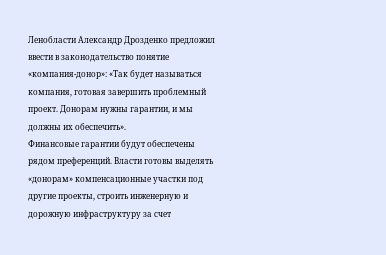Ленобласти Александр Дрозденко предложил ввести в законодательство понятие «компания-донор»: «Так будет называться компания, готовая завершить проблемный проект. Донорам нужны гарантии, и мы должны их обеспечить».
Финансовые гарантии будут обеспечены рядом преференций. Власти готовы выделять «донорам» компенсационные участки под другие проекты, строить инженерную и дорожную инфраструктуру за счет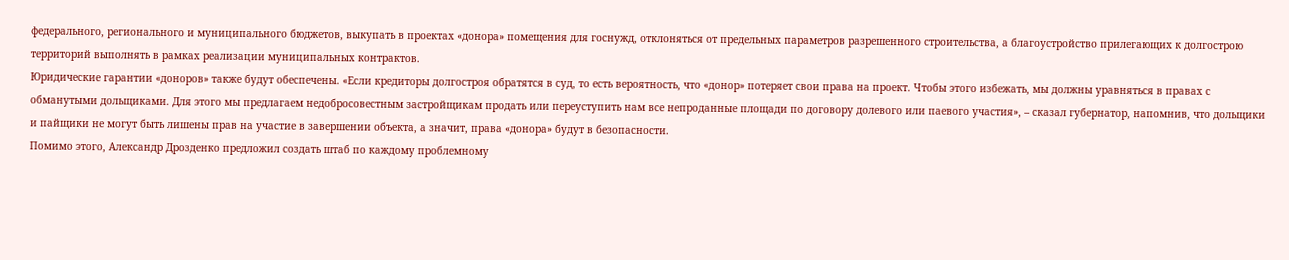федерального, регионального и муниципального бюджетов, выкупать в проектах «донора» помещения для госнужд, отклоняться от предельных параметров разрешенного строительства, а благоустройство прилегающих к долгострою территорий выполнять в рамках реализации муниципальных контрактов.
Юридические гарантии «доноров» также будут обеспечены. «Если кредиторы долгостроя обратятся в суд, то есть вероятность, что «донор» потеряет свои права на проект. Чтобы этого избежать, мы должны уравняться в правах с обманутыми дольщиками. Для этого мы предлагаем недобросовестным застройщикам продать или переуступить нам все непроданные площади по договору долевого или паевого участия», – сказал губернатор, напомнив, что дольщики и пайщики не могут быть лишены прав на участие в завершении объекта, а значит, права «донора» будут в безопасности.
Помимо этого, Александр Дрозденко предложил создать штаб по каждому проблемному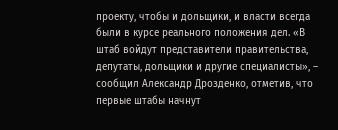проекту, чтобы и дольщики, и власти всегда были в курсе реального положения дел. «В штаб войдут представители правительства, депутаты, дольщики и другие специалисты», – сообщил Александр Дрозденко, отметив, что первые штабы начнут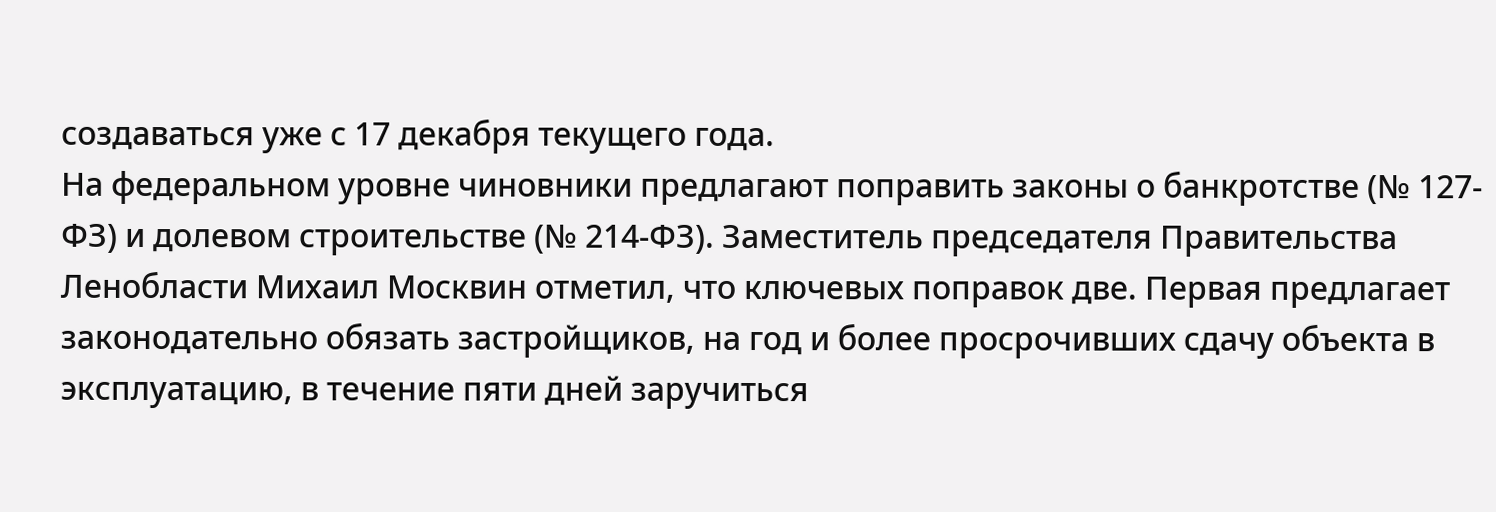создаваться уже с 17 декабря текущего года.
На федеральном уровне чиновники предлагают поправить законы о банкротстве (№ 127-ФЗ) и долевом строительстве (№ 214-ФЗ). Заместитель председателя Правительства Ленобласти Михаил Москвин отметил, что ключевых поправок две. Первая предлагает законодательно обязать застройщиков, на год и более просрочивших сдачу объекта в эксплуатацию, в течение пяти дней заручиться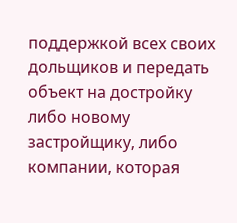поддержкой всех своих дольщиков и передать объект на достройку либо новому застройщику, либо компании, которая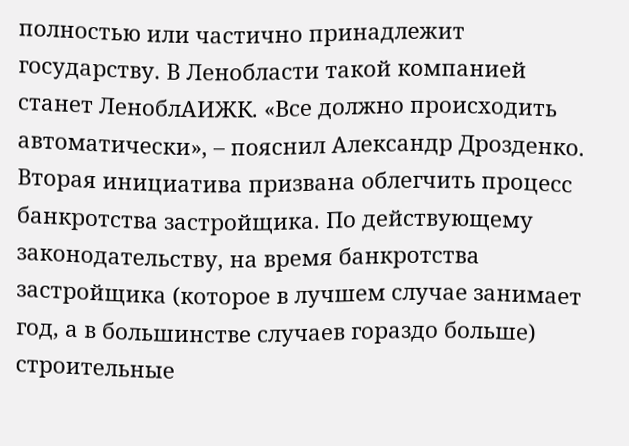полностью или частично принадлежит государству. В Ленобласти такой компанией станет ЛеноблАИЖК. «Все должно происходить автоматически», – пояснил Александр Дрозденко.
Вторая инициатива призвана облегчить процесс банкротства застройщика. По действующему законодательству, на время банкротства застройщика (которое в лучшем случае занимает год, а в большинстве случаев гораздо больше) строительные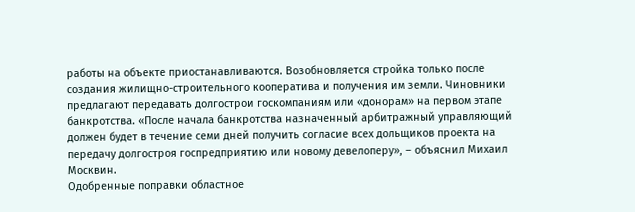работы на объекте приостанавливаются. Возобновляется стройка только после создания жилищно-строительного кооператива и получения им земли. Чиновники предлагают передавать долгострои госкомпаниям или «донорам» на первом этапе банкротства. «После начала банкротства назначенный арбитражный управляющий должен будет в течение семи дней получить согласие всех дольщиков проекта на передачу долгостроя госпредприятию или новому девелоперу», – объяснил Михаил Москвин.
Одобренные поправки областное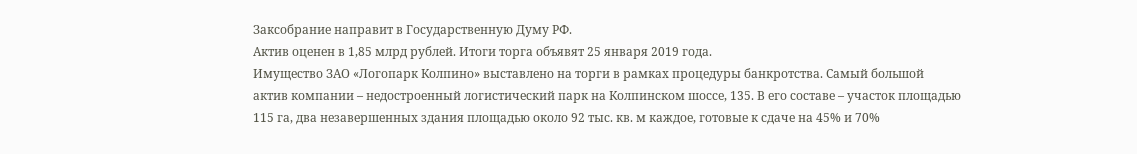Заксобрание направит в Государственную Думу РФ.
Актив оценен в 1,85 млрд рублей. Итоги торга объявят 25 января 2019 года.
Имущество ЗАО «Логопарк Колпино» выставлено на торги в рамках процедуры банкротства. Самый большой актив компании – недостроенный логистический парк на Колпинском шоссе, 135. В его составе – участок площадью 115 га, два незавершенных здания площадью около 92 тыс. кв. м каждое, готовые к сдаче на 45% и 70%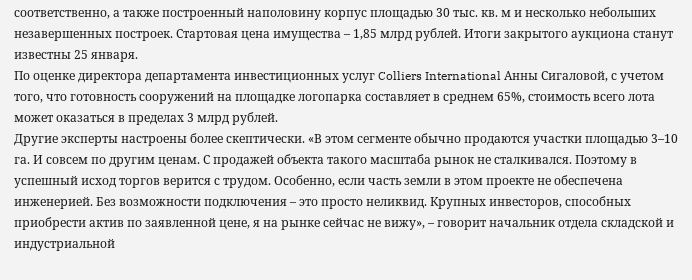соответственно, а также построенный наполовину корпус площадью 30 тыс. кв. м и несколько небольших незавершенных построек. Стартовая цена имущества – 1,85 млрд рублей. Итоги закрытого аукциона станут известны 25 января.
По оценке директора департамента инвестиционных услуг Colliers International Анны Сигаловой, с учетом того, что готовность сооружений на площадке логопарка составляет в среднем 65%, стоимость всего лота может оказаться в пределах 3 млрд рублей.
Другие эксперты настроены более скептически. «В этом сегменте обычно продаются участки площадью 3–10 га. И совсем по другим ценам. С продажей объекта такого масштаба рынок не сталкивался. Поэтому в успешный исход торгов верится с трудом. Особенно, если часть земли в этом проекте не обеспечена инженерией. Без возможности подключения – это просто неликвид. Крупных инвесторов, способных приобрести актив по заявленной цене, я на рынке сейчас не вижу», – говорит начальник отдела складской и индустриальной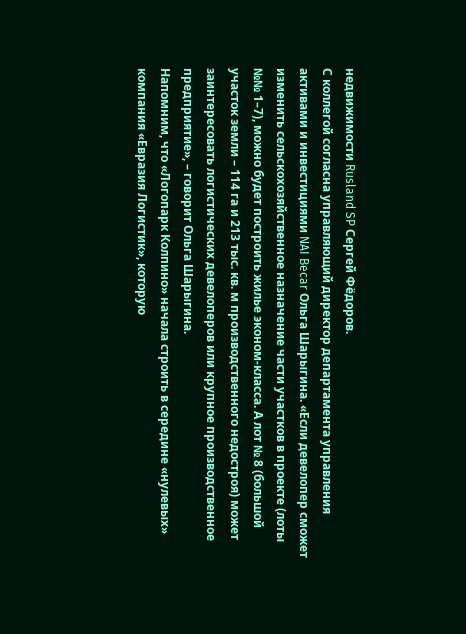недвижимости Rusland SP Сергей Фёдоров.
С коллегой согласна управляющий директор департамента управления активами и инвестициями NAI Becar Ольга Шарыгина. «Если девелопер сможет изменить сельскохозяйственное назначение части участков в проекте (лоты №№ 1–7), можно будет построить жилье эконом-класса. А лот № 8 (большой участок земли – 114 га и 213 тыс. кв. м производственного недостроя) может заинтересовать логистических девелоперов или крупное производственное предприятие», – говорит Ольга Шарыгина.
Напомним, что «Логопарк Колпино» начала строить в середине «нулевых» компания «Евразия Логистик», которую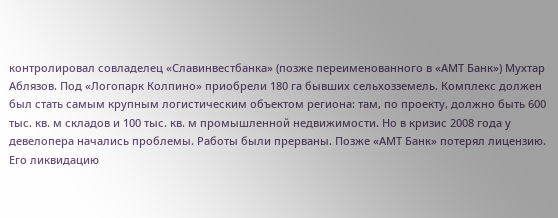контролировал совладелец «Славинвестбанка» (позже переименованного в «АМТ Банк») Мухтар Аблязов. Под «Логопарк Колпино» приобрели 180 га бывших сельхозземель. Комплекс должен был стать самым крупным логистическим объектом региона: там, по проекту, должно быть 600 тыс. кв. м складов и 100 тыс. кв. м промышленной недвижимости. Но в кризис 2008 года у девелопера начались проблемы. Работы были прерваны. Позже «АМТ Банк» потерял лицензию. Его ликвидацию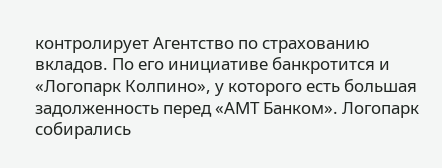контролирует Агентство по страхованию вкладов. По его инициативе банкротится и «Логопарк Колпино», у которого есть большая задолженность перед «АМТ Банком». Логопарк собирались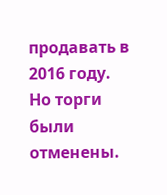продавать в 2016 году. Но торги были отменены.